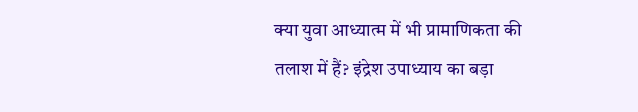क्या युवा आध्यात्म में भी प्रामाणिकता की तलाश में हैं? इंद्रेश उपाध्याय का बड़ा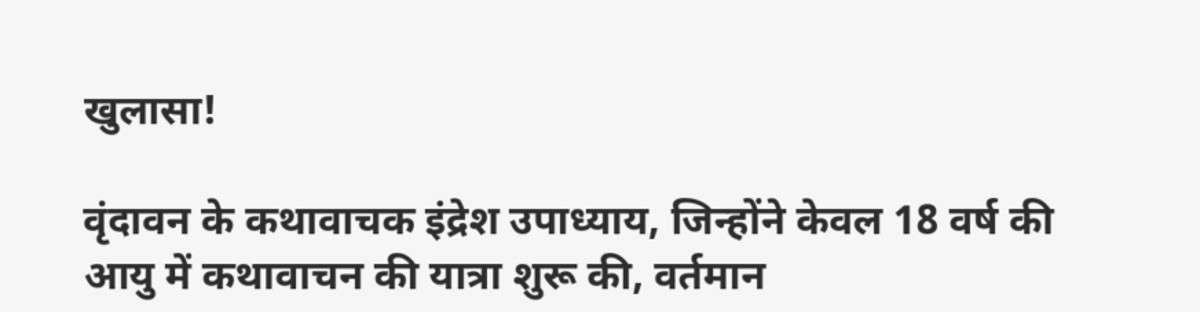खुलासा!

वृंदावन के कथावाचक इंद्रेश उपाध्याय, जिन्होंने केवल 18 वर्ष की आयु में कथावाचन की यात्रा शुरू की, वर्तमान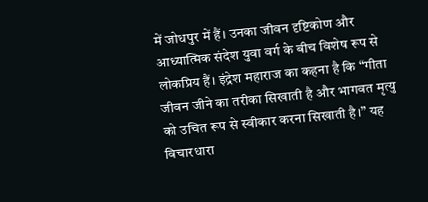में जोधपुर में हैं। उनका जीवन दृष्टिकोण और आध्यात्मिक संदेश युवा वर्ग के बीच विशेष रूप से लोकप्रिय हैं। इंद्रेश महाराज का कहना है कि “गीता जीवन जीने का तरीका सिखाती है और भागवत मृत्यु को उचित रूप से स्वीकार करना सिखाती है।” यह विचारधारा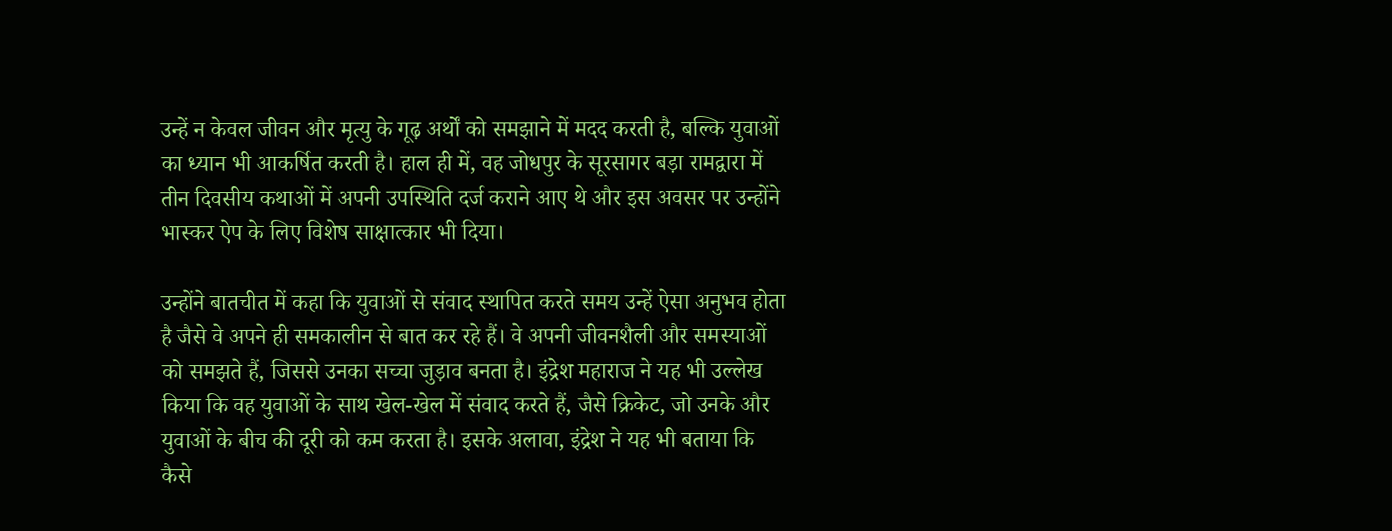उन्हें न केवल जीवन और मृत्यु के गूढ़ अर्थों को समझाने में मदद करती है, बल्कि युवाओं का ध्यान भी आकर्षित करती है। हाल ही में, वह जोधपुर के सूरसागर बड़ा रामद्वारा में तीन दिवसीय कथाओं में अपनी उपस्थिति दर्ज कराने आए थे और इस अवसर पर उन्होंने भास्कर ऐप के लिए विशेष साक्षात्कार भी दिया।

उन्होंने बातचीत में कहा कि युवाओं से संवाद स्थापित करते समय उन्हें ऐसा अनुभव होता है जैसे वे अपने ही समकालीन से बात कर रहे हैं। वे अपनी जीवनशैली और समस्याओं को समझते हैं, जिससे उनका सच्चा जुड़ाव बनता है। इंद्रेश महाराज ने यह भी उल्लेख किया कि वह युवाओं के साथ खेल-खेल में संवाद करते हैं, जैसे क्रिकेट, जो उनके और युवाओं के बीच की दूरी को कम करता है। इसके अलावा, इंद्रेश ने यह भी बताया कि कैसे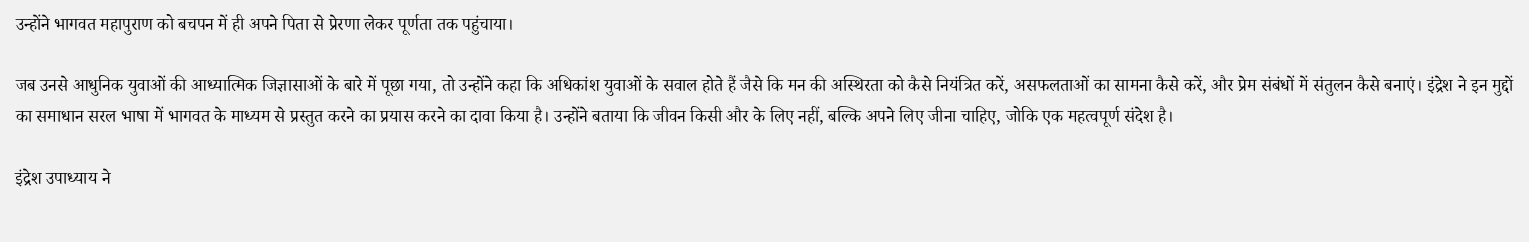उन्होंने भागवत महापुराण को बचपन में ही अपने पिता से प्रेरणा लेकर पूर्णता तक पहुंचाया।

जब उनसे आधुनिक युवाओं की आध्यात्मिक जिज्ञासाओं के बारे में पूछा गया, तो उन्होंने कहा कि अधिकांश युवाओं के सवाल होते हैं जैसे कि मन की अस्थिरता को कैसे नियंत्रित करें, असफलताओं का सामना कैसे करें, और प्रेम संबंधों में संतुलन कैसे बनाएं। इंद्रेश ने इन मुद्दों का समाधान सरल भाषा में भागवत के माध्यम से प्रस्तुत करने का प्रयास करने का दावा किया है। उन्होंने बताया कि जीवन किसी और के लिए नहीं, बल्कि अपने लिए जीना चाहिए, जोकि एक महत्वपूर्ण संदेश है।

इंद्रेश उपाध्याय ने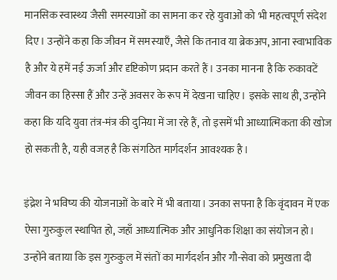मानसिक स्वास्थ्य जैसी समस्याओं का सामना कर रहे युवाओं को भी महत्वपूर्ण संदेश दिए। उन्होंने कहा कि जीवन में समस्याएँ, जैसे कि तनाव या ब्रेकअप, आना स्वाभाविक है और ये हमें नई ऊर्जा और दृष्टिकोण प्रदान करते हैं। उनका मानना है कि रुकावटें जीवन का हिस्सा हैं और उन्हें अवसर के रूप में देखना चाहिए। इसके साथ ही, उन्होंने कहा कि यदि युवा तंत्र-मंत्र की दुनिया में जा रहे हैं, तो इसमें भी आध्यात्मिकता की खोज हो सकती है, यही वजह है कि संगठित मार्गदर्शन आवश्यक है।

इंद्रेश ने भविष्य की योजनाओं के बारे में भी बताया। उनका सपना है कि वृंदावन में एक ऐसा गुरुकुल स्थापित हो, जहाँ आध्यात्मिक और आधुनिक शिक्षा का संयोजन हो। उन्होंने बताया कि इस गुरुकुल में संतों का मार्गदर्शन और गौ-सेवा को प्रमुखता दी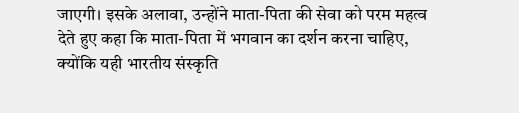जाएगी। इसके अलावा, उन्होंने माता-पिता की सेवा को परम महत्व देते हुए कहा कि माता-पिता में भगवान का दर्शन करना चाहिए, क्योंकि यही भारतीय संस्कृति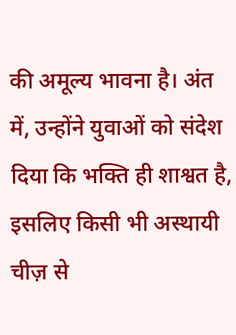की अमूल्य भावना है। अंत में, उन्होंने युवाओं को संदेश दिया कि भक्ति ही शाश्वत है, इसलिए किसी भी अस्थायी चीज़ से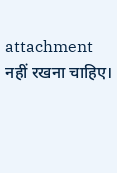attachment नहीं रखना चाहिए।